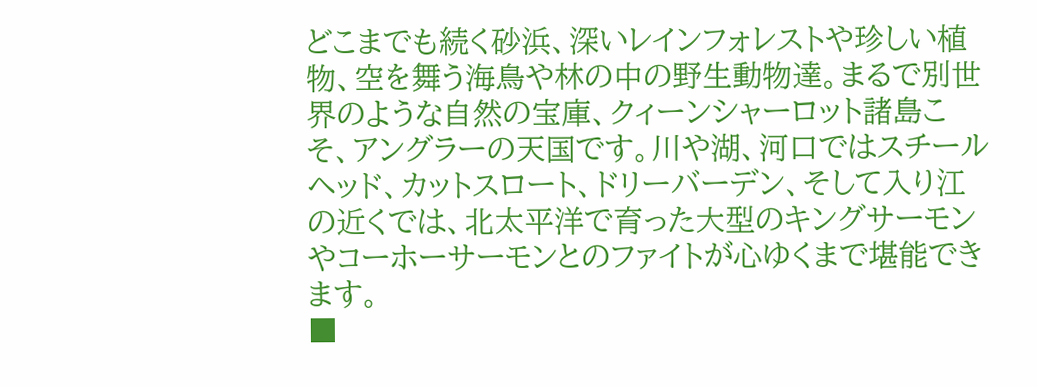どこまでも続く砂浜、深いレインフォレストや珍しい植物、空を舞う海鳥や林の中の野生動物達。まるで別世界のような自然の宝庫、クィーンシャーロット諸島こそ、アングラーの天国です。川や湖、河口ではスチールヘッド、カットスロート、ドリーバーデン、そして入り江の近くでは、北太平洋で育った大型のキングサーモンやコーホーサーモンとのファイトが心ゆくまで堪能できます。
■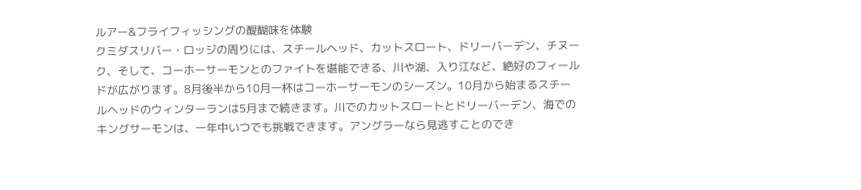ルアー&フライフィッシングの醍醐味を体験
クミダスリバー・ロッジの周りには、スチールヘッド、カットスロート、ドリーバーデン、チヌーク、そして、コーホーサーモンとのファイトを堪能できる、川や湖、入り江など、絶好のフィールドが広がります。8月後半から10月一杯はコーホーサーモンのシーズン。10月から始まるスチールヘッドのウィンターランは5月まで続きます。川でのカットスロートとドリーバーデン、海でのキングサーモンは、一年中いつでも挑戦できます。アングラーなら見逃すことのでき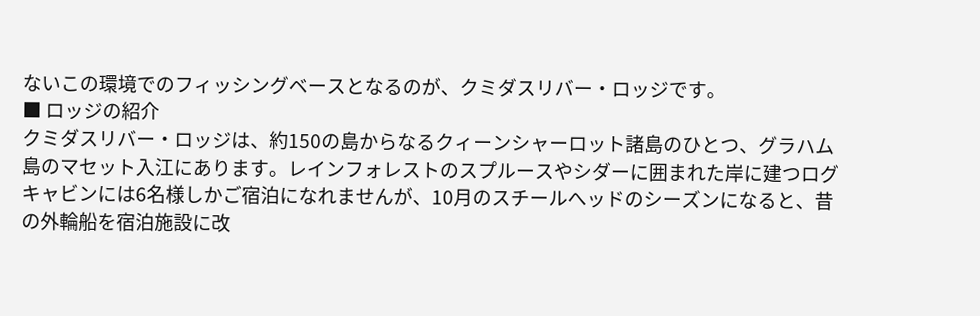ないこの環境でのフィッシングベースとなるのが、クミダスリバー・ロッジです。
■ ロッジの紹介
クミダスリバー・ロッジは、約150の島からなるクィーンシャーロット諸島のひとつ、グラハム島のマセット入江にあります。レインフォレストのスプルースやシダーに囲まれた岸に建つログキャビンには6名様しかご宿泊になれませんが、10月のスチールへッドのシーズンになると、昔の外輪船を宿泊施設に改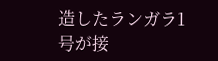造したランガラ1号が接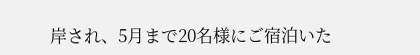岸され、5月まで20名様にご宿泊いた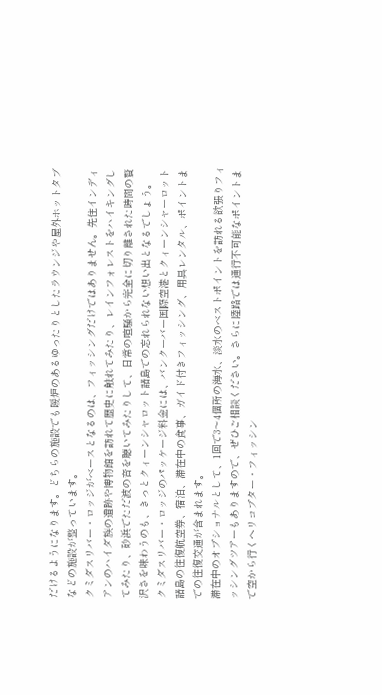だけるようになります。どちらの施設でも暖炉のあるゆったりとしたラウンジや屋外ホットタブなどの施設が整っています。
クミダスリバー・ロッジがベースとなるのは、フィッシングだけではありません。先住インディアンのハイダ族の遺跡や博物館を訪れて歴史に触れてみたり、レインフォレストをハイキングしてみたり、砂浜でただ波の音を聴いてみたりして、日常の喧騒から完全に切り離された時間の贅沢さを味わうのも、きっとクィーンシャロット諸島での忘れられない想い出となるでしょう。
クミダスリバー・ロッジのパッケージ料金には、バンクーバー国際空港とクィーンシャーロット諸島の往復航空券、宿泊、滞在中の食事、ガイド付きフィッシング、用具レンタル、ポイントまでの往復交通が含まれます。
滞在中のオプショナルとして、1回で3〜4個所の海水、淡水のベストポイントを訪れる欲張りフィッシングツアーもありますので、ぜひご相談ください。さらに陸路では通行不可能なポイントまで空から行くヘリコプター・フィッシン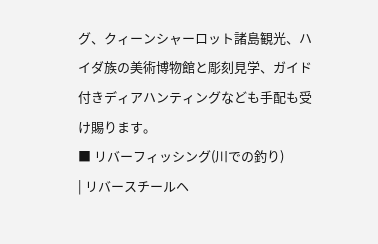グ、クィーンシャーロット諸島観光、ハイダ族の美術博物館と彫刻見学、ガイド付きディアハンティングなども手配も受け賜ります。
■ リバーフィッシング(川での釣り)
| リバースチールヘ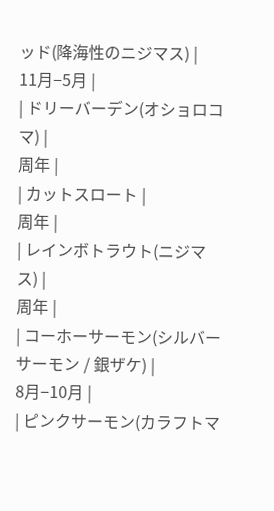ッド(降海性のニジマス) |
11月−5月 |
| ドリーバーデン(オショロコマ) |
周年 |
| カットスロート |
周年 |
| レインボトラウト(ニジマス) |
周年 |
| コーホーサーモン(シルバーサーモン / 銀ザケ) |
8月−10月 |
| ピンクサーモン(カラフトマ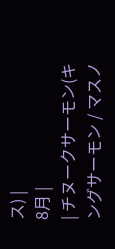ス) |
8月 |
| チヌークサーモン(キングサーモン / マスノ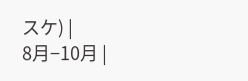スケ) |
8月−10月 |